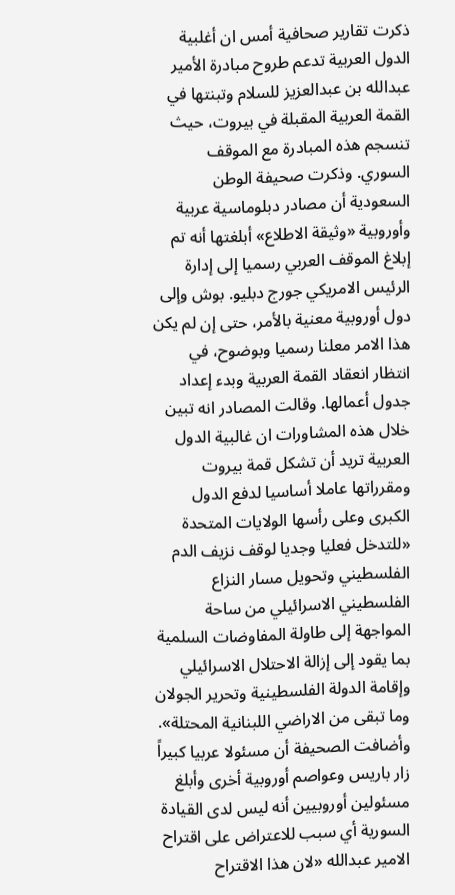ذكرت تقارير صحافية أمس ان أغلبية الدول العربية تدعم طروح مبادرة الأمير عبدالله بن عبدالعزيز للسلام وتبنتها في القمة العربية المقبلة في بيروت، حيث تنسجم هذه المبادرة مع الموقف السوري. وذكرت صحيفة الوطن السعودية أن مصادر دبلوماسية عربية وأوروبية «وثيقة الاطلاع» أبلغتها أنه تم إبلاغ الموقف العربي رسميا إلى إدارة الرئيس الامريكي جورج دبليو. بوش وإلى دول أوروبية معنية بالأمر، حتى إن لم يكن هذا الامر معلنا رسميا وبوضوح، في انتظار انعقاد القمة العربية وبدء إعداد جدول أعمالها. وقالت المصادر انه تبين خلال هذه المشاورات ان غالبية الدول العربية تريد أن تشكل قمة بيروت ومقرراتها عاملا أساسيا لدفع الدول الكبرى وعلى رأسها الولايات المتحدة «للتدخل فعليا وجديا لوقف نزيف الدم الفلسطيني وتحويل مسار النزاع الفلسطيني الاسرائيلي من ساحة المواجهة إلى طاولة المفاوضات السلمية بما يقود إلى إزالة الاحتلال الاسرائيلي وإقامة الدولة الفلسطينية وتحرير الجولان وما تبقى من الاراضي اللبنانية المحتلة». وأضافت الصحيفة أن مسئولا عربيا كبيراً زار باريس وعواصم أوروبية أخرى وأبلغ مسئولين أوروبيين أنه ليس لدى القيادة السورية أي سبب للاعتراض على اقتراح الامير عبدالله «لان هذا الاقتراح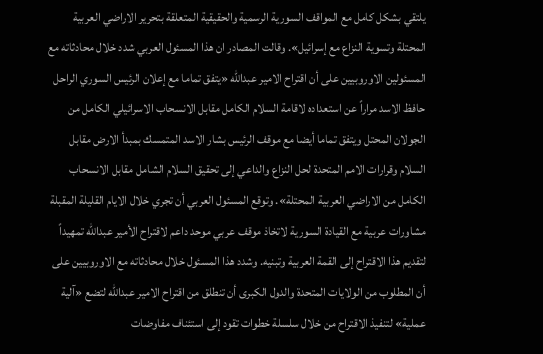يلتقي بشكل كامل مع المواقف السورية الرسمية والحقيقية المتعلقة بتحرير الاراضي العربية المحتلة وتسوية النزاع مع إسرائيل». وقالت المصادر ان هذا المسئول العربي شدد خلال محادثاته مع المسئولين الاوروبيين على أن اقتراح الامير عبدالله «يتفق تماما مع إعلان الرئيس السوري الراحل حافظ الاسد مراراً عن استعداده لاقامة السلام الكامل مقابل الانسحاب الاسرائيلي الكامل من الجولان المحتل ويتفق تماما أيضا مع موقف الرئيس بشار الاسد المتمسك بمبدأ الارض مقابل السلام وقرارات الامم المتحدة لحل النزاع والداعي إلى تحقيق السلام الشامل مقابل الانسحاب الكامل من الاراضي العربية المحتلة». وتوقع المسئول العربي أن تجري خلال الايام القليلة المقبلة مشاورات عربية مع القيادة السورية لاتخاذ موقف عربي موحد داعم لاقتراح الأمير عبدالله تمهيداً لتقديم هذا الاقتراح إلى القمة العربية وتبنيه. وشدد هذا المسئول خلال محادثاته مع الاوروبيين على أن المطلوب من الولايات المتحدة والدول الكبرى أن تنطلق من اقتراح الامير عبدالله لتضع «آلية عملية» لتنفيذ الاقتراح من خلال سلسلة خطوات تقود إلى استئناف مفاوضات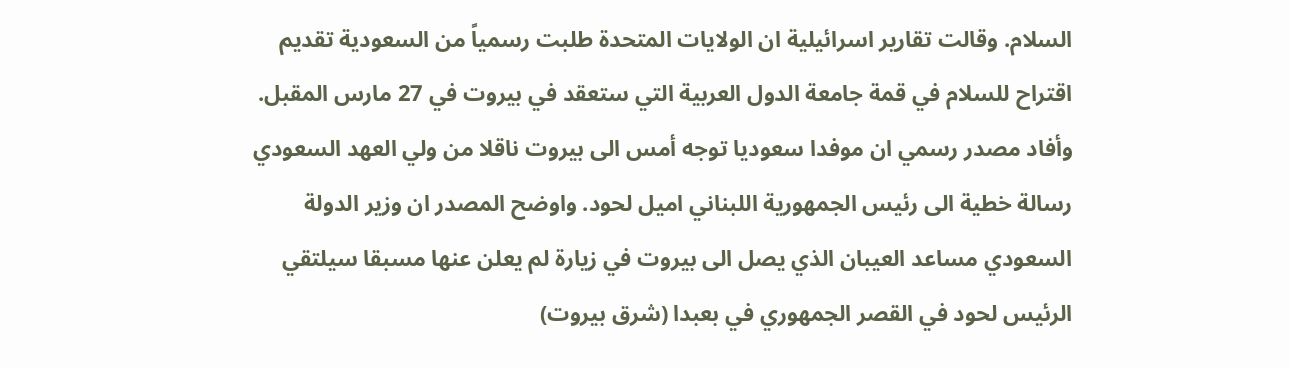السلام. وقالت تقارير اسرائيلية ان الولايات المتحدة طلبت رسمياً من السعودية تقديم اقتراح للسلام في قمة جامعة الدول العربية التي ستعقد في بيروت في 27 مارس المقبل. وأفاد مصدر رسمي ان موفدا سعوديا توجه أمس الى بيروت ناقلا من ولي العهد السعودي رسالة خطية الى رئيس الجمهورية اللبناني اميل لحود. واوضح المصدر ان وزير الدولة السعودي مساعد العيبان الذي يصل الى بيروت في زيارة لم يعلن عنها مسبقا سيلتقي الرئيس لحود في القصر الجمهوري في بعبدا (شرق بيروت)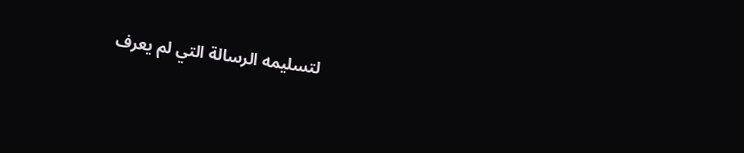لتسليمه الرسالة التي لم يعرف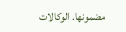مضمونها. الوكالات